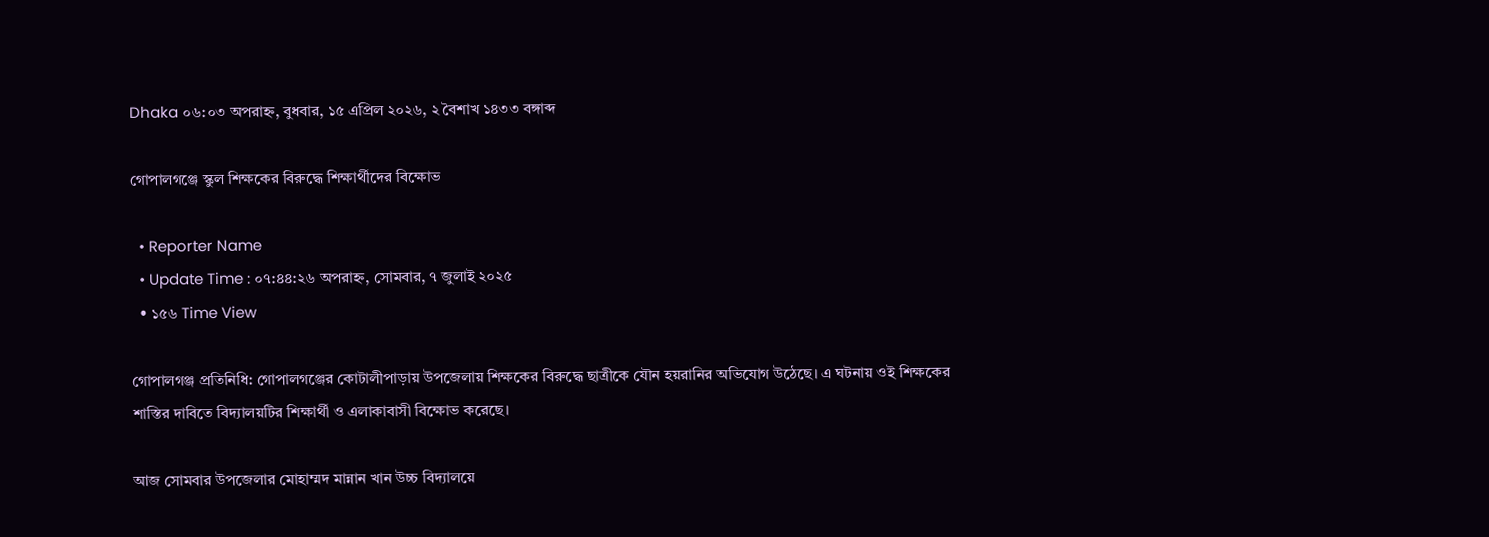Dhaka ০৬:০৩ অপরাহ্ন, বুধবার, ১৫ এপ্রিল ২০২৬, ২ বৈশাখ ১৪৩৩ বঙ্গাব্দ

গোপালগঞ্জে স্কুল শিক্ষকের বিরুদ্ধে শিক্ষার্থীদের বিক্ষোভ

  • Reporter Name
  • Update Time : ০৭:৪৪:২৬ অপরাহ্ন, সোমবার, ৭ জুলাই ২০২৫
  • ১৫৬ Time View

গোপালগঞ্জ প্রতিনিধি: গোপালগঞ্জের কোটালীপাড়ায় উপজেলায় শিক্ষকের বিরুদ্ধে ছাত্রীকে যৌন হয়রানির অভিযোগ উঠেছে। এ ঘটনায় ওই শিক্ষকের শাস্তির দাবিতে বিদ্যালয়টির শিক্ষার্থী ও এলাকাবাসী বিক্ষোভ করেছে।

আজ সোমবার উপজেলার মোহাম্মদ মান্নান খান উচ্চ বিদ্যালয়ে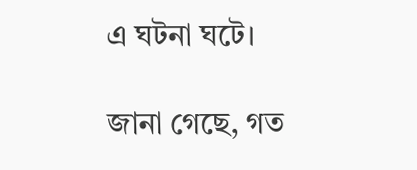এ ঘটনা ঘটে।

জানা গেছে, গত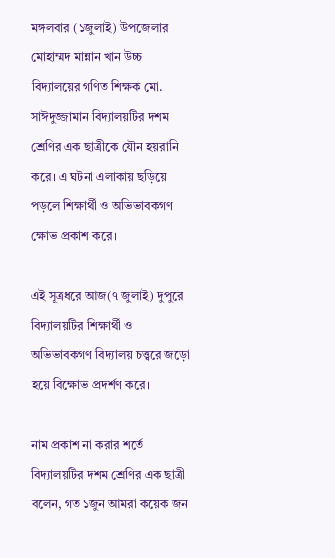মঙ্গলবার (১জুলাই) উপজেলার মোহাম্মদ মান্নান খান উচ্চ বিদ্যালয়ের গণিত শিক্ষক মো. সাঈদুজ্জামান বিদ্যালয়টির দশম শ্রেণির এক ছাত্রীকে যৌন হয়রানি করে। এ ঘটনা এলাকায় ছড়িয়ে পড়লে শিক্ষার্থী ও অভিভাবকগণ ক্ষোভ প্রকাশ করে।

এই সূত্রধরে আজ(৭ জুলাই) দুপুরে বিদ্যালয়টির শিক্ষার্থী ও অভিভাবকগণ বিদ্যালয় চত্ত্বরে জড়ো হয়ে বিক্ষোভ প্রদর্শণ করে।

নাম প্রকাশ না করার শর্তে বিদ্যালয়টির দশম শ্রেণির এক ছাত্রী বলেন, গত ১জুন আমরা কয়েক জন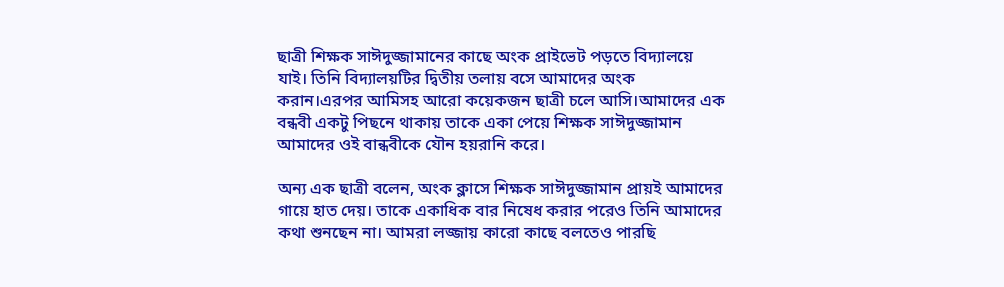ছাত্রী শিক্ষক সাঈদুজ্জামানের কাছে অংক প্রাইভেট পড়তে বিদ্যালয়ে যাই। তিনি বিদ্যালয়টির দ্বিতীয় তলায় বসে আমাদের অংক করান।এরপর আমিসহ আরো কয়েকজন ছাত্রী চলে আসি।আমাদের এক বন্ধবী একটু পিছনে থাকায় তাকে একা পেয়ে শিক্ষক সাঈদুজ্জামান আমাদের ওই বান্ধবীকে যৌন হয়রানি করে।

অন্য এক ছাত্রী বলেন, অংক ক্লাসে শিক্ষক সাঈদুজ্জামান প্রায়ই আমাদের গায়ে হাত দেয়। তাকে একাধিক বার নিষেধ করার পরেও তিনি আমাদের কথা শুনছেন না। আমরা লজ্জায় কারো কাছে বলতেও পারছি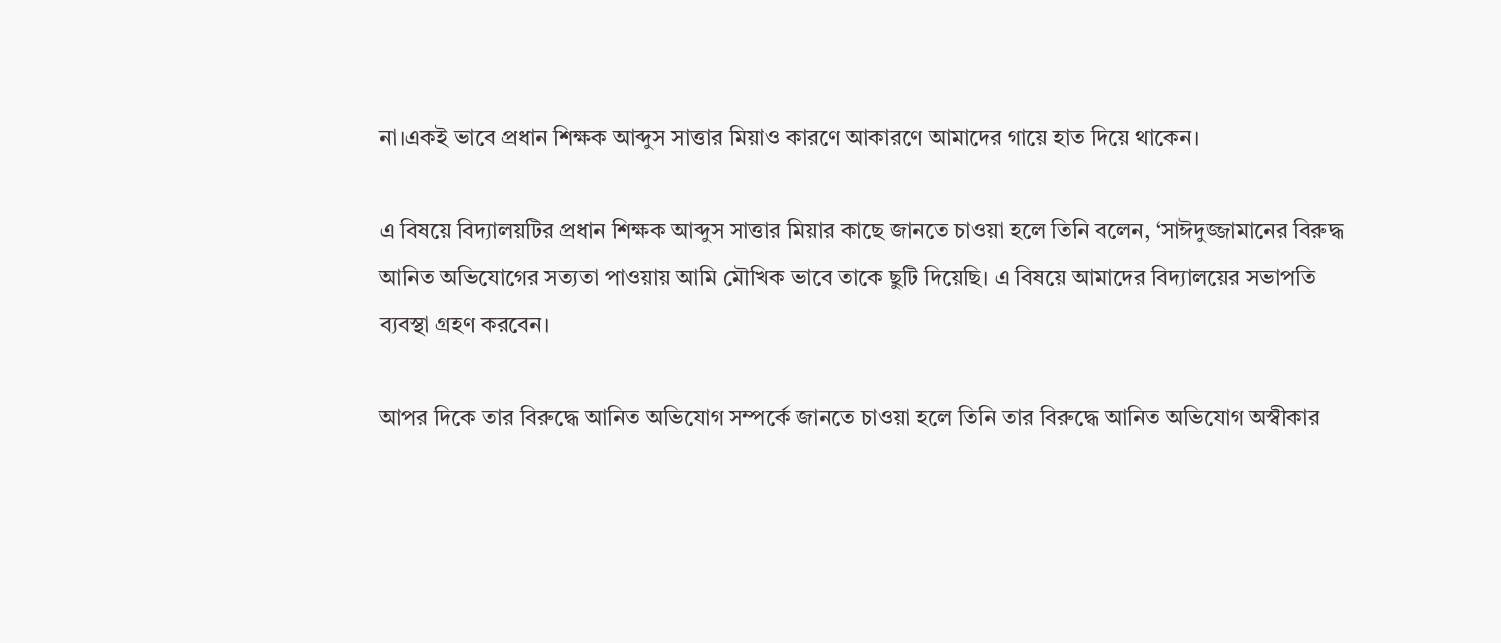না।একই ভাবে প্রধান শিক্ষক আব্দুস সাত্তার মিয়াও কারণে আকারণে আমাদের গায়ে হাত দিয়ে থাকেন।

এ বিষয়ে বিদ্যালয়টির প্রধান শিক্ষক আব্দুস সাত্তার মিয়ার কাছে জানতে চাওয়া হলে তিনি বলেন, ‘সাঈদুজ্জামানের বিরুদ্ধ আনিত অভিযোগের সত্যতা পাওয়ায় আমি মৌখিক ভাবে তাকে ছুটি দিয়েছি। এ বিষয়ে আমাদের বিদ্যালয়ের সভাপতি ব্যবস্থা গ্রহণ করবেন।

আপর দিকে তার বিরুদ্ধে আনিত অভিযোগ সম্পর্কে জানতে চাওয়া হলে তিনি তার বিরুদ্ধে আনিত অভিযোগ অস্বীকার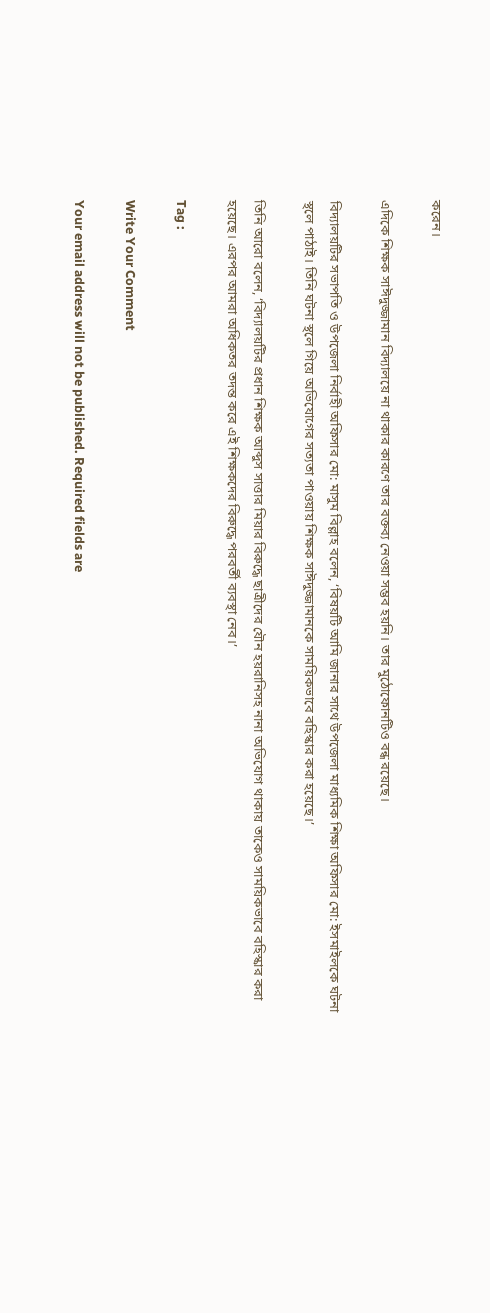করেন।

এদিকে শিক্ষক সাঈদুজ্জামান বিদ্যালয়ে না থাকার কারণে তার বক্তব্য নেওয়া সম্ভব হয়নি। তার মুঠোফোনটিও বন্ধ রয়েছে।

বিদ্যালয়টির সভাপতি ও উপজেলা নির্বাহী অফিসার মো: মাসুম বিল্লাহ বলেন, ‘বিষয়টি আমি জানার সাথে উপজেলা মাধ্যমিক শিক্ষা অফিসার মো: ইসমাইলকে ঘটনা স্থলে পাঠাই। তিনি ঘটনা স্থলে গিয়ে অভিযোগের সত্যতা পাওয়ায় শিক্ষক সাঈদুজ্জামানকে সাময়িকভাবে বহিস্কার করা হয়েছে।’

তিনি আরো বলেন, ‘বিদ্যালয়টির প্রধান শিক্ষক আব্দুস সাত্তার মিয়ার বিরুদ্ধে ছাত্রীদের যৌন হয়রানিসহ নানা অভিযোগ থাকায় তাকেও সাময়িকভাবে বহিস্কার করা হয়েছে। এরপর আমরা অধিকতর তদন্ত করে এই শিক্ষকদের বিরুদ্ধে পরবর্তী ব্যবস্থা নেব।’

Tag :

Write Your Comment

Your email address will not be published. Required fields are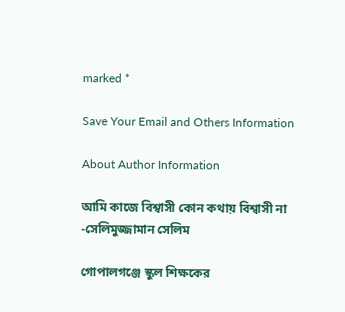marked *

Save Your Email and Others Information

About Author Information

আমি কাজে বিশ্বাসী কোন কথায় বিশ্বাসী না -সেলিমুজ্জামান সেলিম

গোপালগঞ্জে স্কুল শিক্ষকের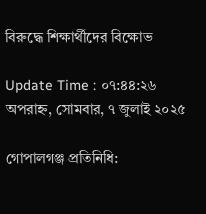বিরুদ্ধে শিক্ষার্থীদের বিক্ষোভ

Update Time : ০৭:৪৪:২৬ অপরাহ্ন, সোমবার, ৭ জুলাই ২০২৫

গোপালগঞ্জ প্রতিনিধি: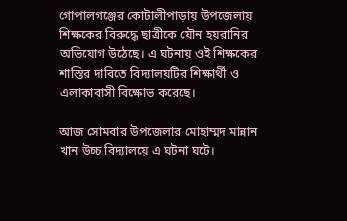গোপালগঞ্জের কোটালীপাড়ায় উপজেলায় শিক্ষকের বিরুদ্ধে ছাত্রীকে যৌন হয়রানির অভিযোগ উঠেছে। এ ঘটনায় ওই শিক্ষকের শাস্তির দাবিতে বিদ্যালয়টির শিক্ষার্থী ও এলাকাবাসী বিক্ষোভ করেছে।

আজ সোমবার উপজেলার মোহাম্মদ মান্নান খান উচ্চ বিদ্যালয়ে এ ঘটনা ঘটে।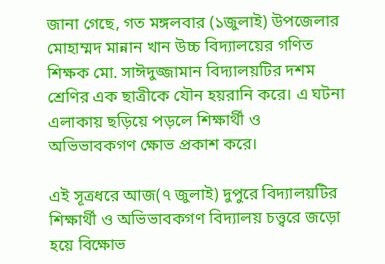জানা গেছে, গত মঙ্গলবার (১জুলাই) উপজেলার মোহাম্মদ মান্নান খান উচ্চ বিদ্যালয়ের গণিত শিক্ষক মো. সাঈদুজ্জামান বিদ্যালয়টির দশম শ্রেণির এক ছাত্রীকে যৌন হয়রানি করে। এ ঘটনা এলাকায় ছড়িয়ে পড়লে শিক্ষার্থী ও অভিভাবকগণ ক্ষোভ প্রকাশ করে।

এই সূত্রধরে আজ(৭ জুলাই) দুপুরে বিদ্যালয়টির শিক্ষার্থী ও অভিভাবকগণ বিদ্যালয় চত্ত্বরে জড়ো হয়ে বিক্ষোভ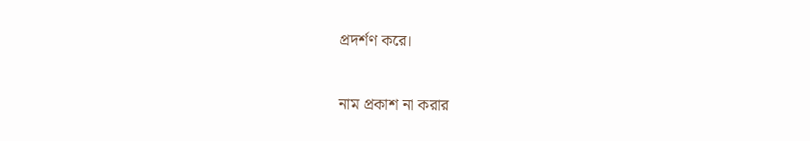প্রদর্শণ করে।

নাম প্রকাশ না করার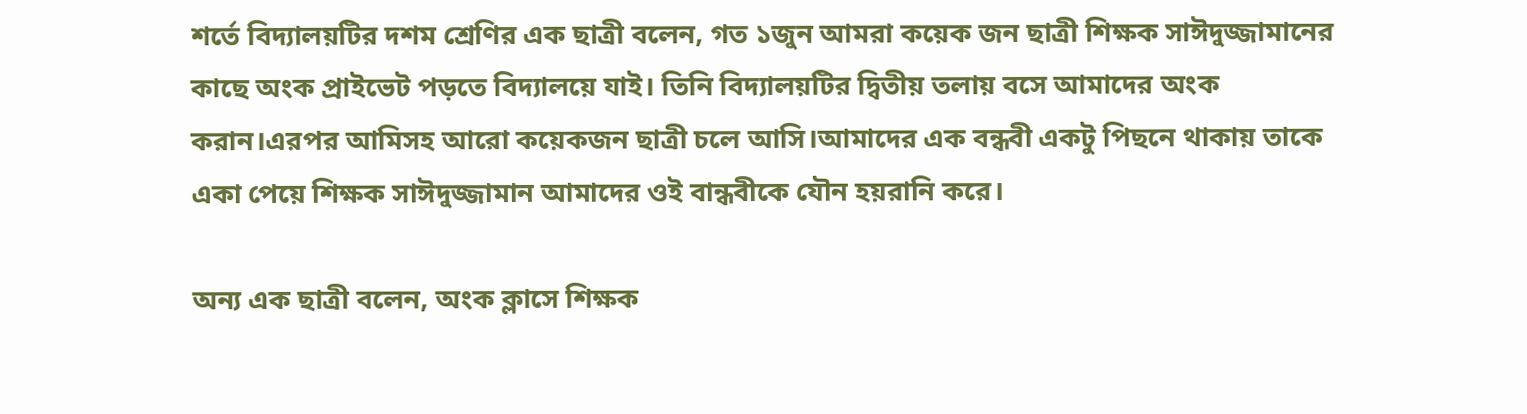শর্তে বিদ্যালয়টির দশম শ্রেণির এক ছাত্রী বলেন, গত ১জুন আমরা কয়েক জন ছাত্রী শিক্ষক সাঈদুজ্জামানের কাছে অংক প্রাইভেট পড়তে বিদ্যালয়ে যাই। তিনি বিদ্যালয়টির দ্বিতীয় তলায় বসে আমাদের অংক করান।এরপর আমিসহ আরো কয়েকজন ছাত্রী চলে আসি।আমাদের এক বন্ধবী একটু পিছনে থাকায় তাকে একা পেয়ে শিক্ষক সাঈদুজ্জামান আমাদের ওই বান্ধবীকে যৌন হয়রানি করে।

অন্য এক ছাত্রী বলেন, অংক ক্লাসে শিক্ষক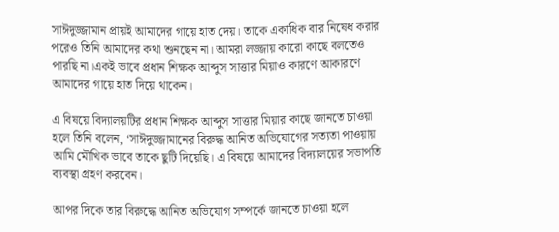সাঈদুজ্জামান প্রায়ই আমাদের গায়ে হাত দেয়। তাকে একাধিক বার নিষেধ করার পরেও তিনি আমাদের কথা শুনছেন না। আমরা লজ্জায় কারো কাছে বলতেও পারছি না।একই ভাবে প্রধান শিক্ষক আব্দুস সাত্তার মিয়াও কারণে আকারণে আমাদের গায়ে হাত দিয়ে থাকেন।

এ বিষয়ে বিদ্যালয়টির প্রধান শিক্ষক আব্দুস সাত্তার মিয়ার কাছে জানতে চাওয়া হলে তিনি বলেন, ‘সাঈদুজ্জামানের বিরুদ্ধ আনিত অভিযোগের সত্যতা পাওয়ায় আমি মৌখিক ভাবে তাকে ছুটি দিয়েছি। এ বিষয়ে আমাদের বিদ্যালয়ের সভাপতি ব্যবস্থা গ্রহণ করবেন।

আপর দিকে তার বিরুদ্ধে আনিত অভিযোগ সম্পর্কে জানতে চাওয়া হলে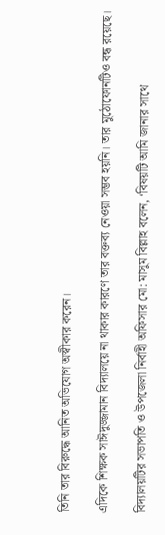তিনি তার বিরুদ্ধে আনিত অভিযোগ অস্বীকার করেন।

এদিকে শিক্ষক সাঈদুজ্জামান বিদ্যালয়ে না থাকার কারণে তার বক্তব্য নেওয়া সম্ভব হয়নি। তার মুঠোফোনটিও বন্ধ রয়েছে।

বিদ্যালয়টির সভাপতি ও উপজেলা নির্বাহী অফিসার মো: মাসুম বিল্লাহ বলেন, ‘বিষয়টি আমি জানার সাথে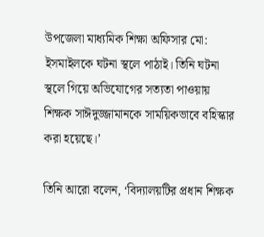উপজেলা মাধ্যমিক শিক্ষা অফিসার মো: ইসমাইলকে ঘটনা স্থলে পাঠাই। তিনি ঘটনা স্থলে গিয়ে অভিযোগের সত্যতা পাওয়ায় শিক্ষক সাঈদুজ্জামানকে সাময়িকভাবে বহিস্কার করা হয়েছে।’

তিনি আরো বলেন, ‘বিদ্যালয়টির প্রধান শিক্ষক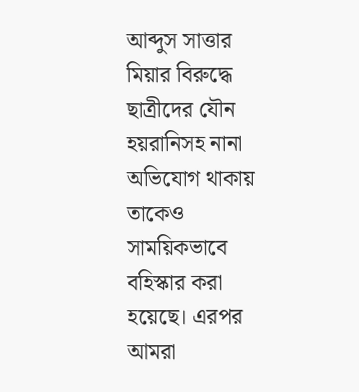আব্দুস সাত্তার মিয়ার বিরুদ্ধে ছাত্রীদের যৌন হয়রানিসহ নানা অভিযোগ থাকায় তাকেও সাময়িকভাবে বহিস্কার করা হয়েছে। এরপর আমরা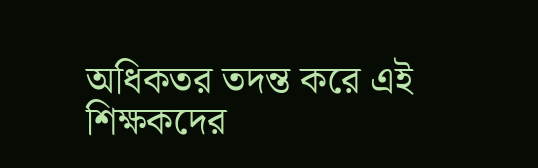অধিকতর তদন্ত করে এই শিক্ষকদের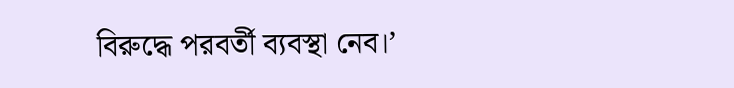বিরুদ্ধে পরবর্তী ব্যবস্থা নেব।’